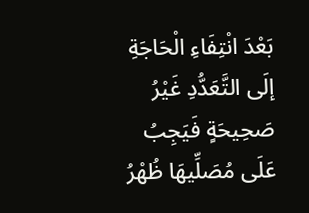بَعْدَ انْتِفَاءِ الْحَاجَةِ إلَى التَّعَدُّدِ غَيْرُ صَحِيحَةٍ فَيَجِبُ عَلَى مُصَلِّيهَا ظُهْرُ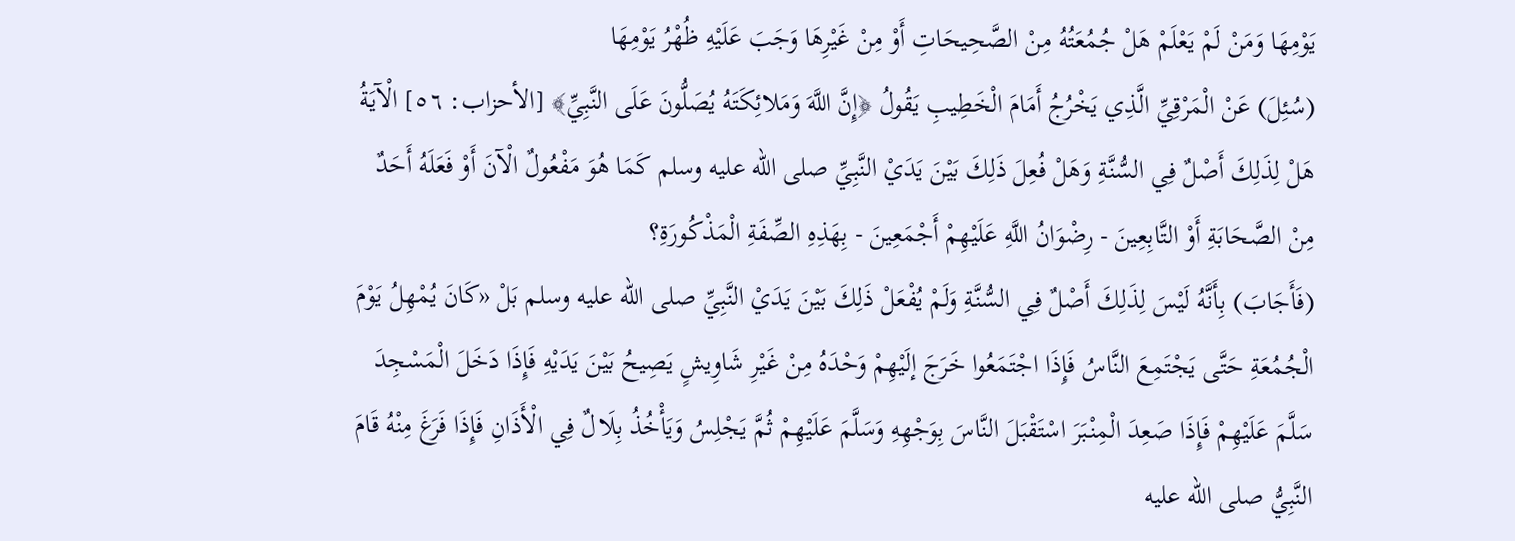يَوْمِهَا وَمَنْ لَمْ يَعْلَمْ هَلْ جُمُعَتُهُ مِنْ الصَّحِيحَاتِ أَوْ مِنْ غَيْرِهَا وَجَبَ عَلَيْهِ ظُهْرُ يَوْمِهَا
(سُئِلَ) عَنْ الْمَرْقِيِّ الَّذِي يَخْرُجُ أَمَامَ الْخَطِيبِ يَقُولُ ﴿إِنَّ اللَّهَ وَمَلائِكَتَهُ يُصَلُّونَ عَلَى النَّبِيِّ﴾ [الأحزاب: ٥٦] الْآيَةُ هَلْ لِذَلِكَ أَصْلٌ فِي السُّنَّةِ وَهَلْ فُعِلَ ذَلِكَ بَيْنَ يَدَيْ النَّبِيِّ صلى الله عليه وسلم كَمَا هُوَ مَفْعُولٌ الْآنَ أَوْ فَعَلَهُ أَحَدٌ مِنْ الصَّحَابَةِ أَوْ التَّابِعِينَ - رِضْوَانُ اللَّهِ عَلَيْهِمْ أَجْمَعِينَ - بِهَذِهِ الصِّفَةِ الْمَذْكُورَةِ؟
(فَأَجَابَ) بِأَنَّهُ لَيْسَ لِذَلِكَ أَصْلٌ فِي السُّنَّةِ وَلَمْ يُفْعَلْ ذَلِكَ بَيْنَ يَدَيْ النَّبِيِّ صلى الله عليه وسلم بَلْ «كَانَ يُمْهِلُ يَوْمَ الْجُمُعَةِ حَتَّى يَجْتَمِعَ النَّاسُ فَإِذَا اجْتَمَعُوا خَرَجَ إلَيْهِمْ وَحْدَهُ مِنْ غَيْرِ شَاوِيشٍ يَصِيحُ بَيْنَ يَدَيْهِ فَإِذَا دَخَلَ الْمَسْجِدَ سَلَّمَ عَلَيْهِمْ فَإِذَا صَعِدَ الْمِنْبَرَ اسْتَقْبَلَ النَّاسَ بِوَجْهِهِ وَسَلَّمَ عَلَيْهِمْ ثُمَّ يَجْلِسُ وَيَأْخُذُ بِلَالٌ فِي الْأَذَانِ فَإِذَا فَرَغَ مِنْهُ قَامَ النَّبِيُّ صلى الله عليه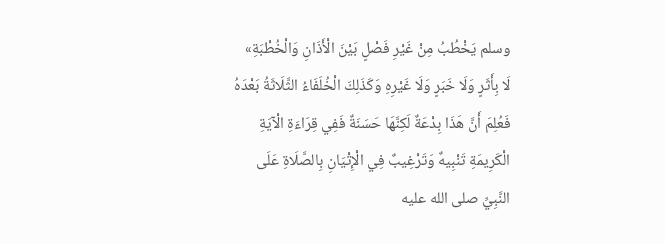وسلم يَخْطُبُ مِنْ غَيْرِ فَصْلٍ بَيْنَ الْأَذَانِ وَالْخُطْبَةِ» لَا بِأَثَرٍ وَلَا خَبَرٍ وَلَا غَيْرِهِ وَكَذَلِكَ الْخُلَفَاءُ الثَّلَاثَةُ بَعْدَهُ فَعُلِمَ أَنَّ هَذَا بِدْعَةٌ لَكِنَّهَا حَسَنَةٌ فَفِي قِرَاءَةِ الْآيَةِ الْكَرِيمَةِ تَنْبِيهٌ وَتَرْغِيبٌ فِي الْإِتْيَانِ بِالصَّلَاةِ عَلَى النَّبِيِّ صلى الله عليه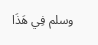وسلم فِي هَذَا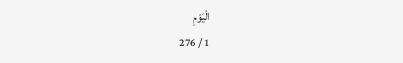الْيَوْمِ
1 / 276